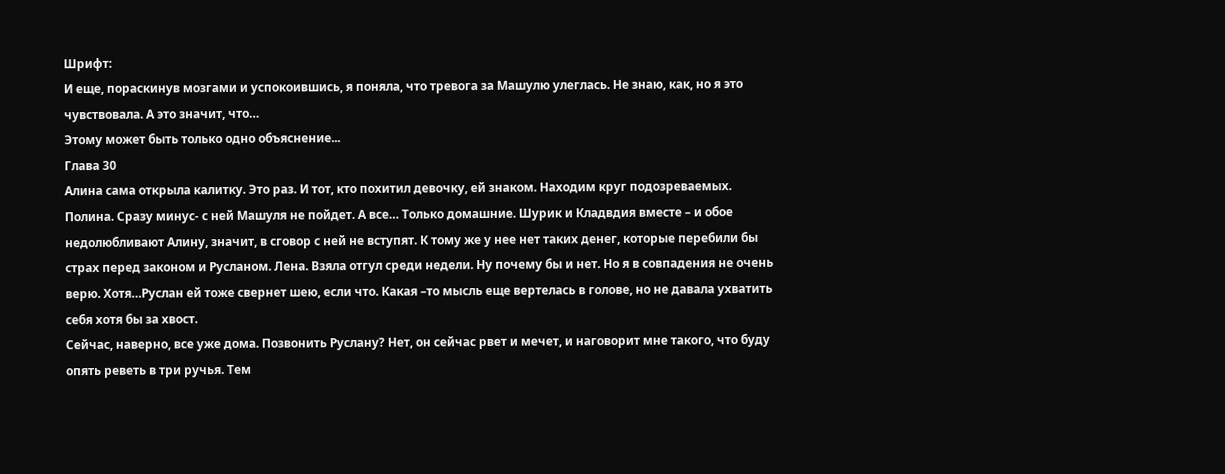Шрифт:
И еще, пораскинув мозгами и успокоившись, я поняла, что тревога за Машулю улеглась. Не знаю, как, но я это чувствовала. А это значит, что…
Этому может быть только одно объяснение...
Глава 30
Алина сама открыла калитку. Это раз. И тот, кто похитил девочку, ей знаком. Находим круг подозреваемых. Полина. Сразу минус- с ней Машуля не пойдет. А все… Только домашние. Шурик и Кладвдия вместе – и обое недолюбливают Алину, значит, в сговор с ней не вступят. К тому же у нее нет таких денег, которые перебили бы страх перед законом и Русланом. Лена. Взяла отгул среди недели. Ну почему бы и нет. Но я в совпадения не очень верю. Хотя…Руслан ей тоже свернет шею, если что. Какая –то мысль еще вертелась в голове, но не давала ухватить себя хотя бы за хвост.
Сейчас, наверно, все уже дома. Позвонить Руслану? Нет, он сейчас рвет и мечет, и наговорит мне такого, что буду опять реветь в три ручья. Тем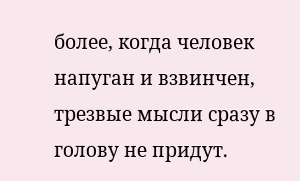более, когда человек напуган и взвинчен, трезвые мысли сразу в голову не придут.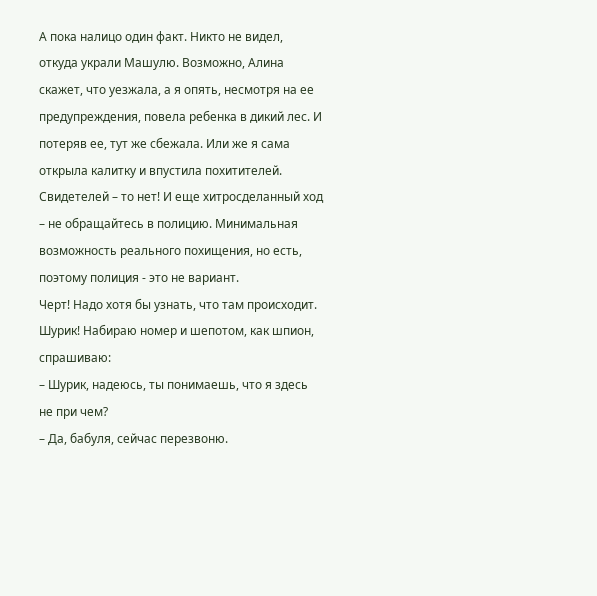А пока налицо один факт. Никто не видел, откуда украли Машулю. Возможно, Алина скажет, что уезжала, а я опять, несмотря на ее предупреждения, повела ребенка в дикий лес. И потеряв ее, тут же сбежала. Или же я сама открыла калитку и впустила похитителей. Свидетелей – то нет! И еще хитросделанный ход – не обращайтесь в полицию. Минимальная возможность реального похищения, но есть, поэтому полиция - это не вариант.
Черт! Надо хотя бы узнать, что там происходит. Шурик! Набираю номер и шепотом, как шпион, спрашиваю:
– Шурик, надеюсь, ты понимаешь, что я здесь не при чем?
– Да, бабуля, сейчас перезвоню.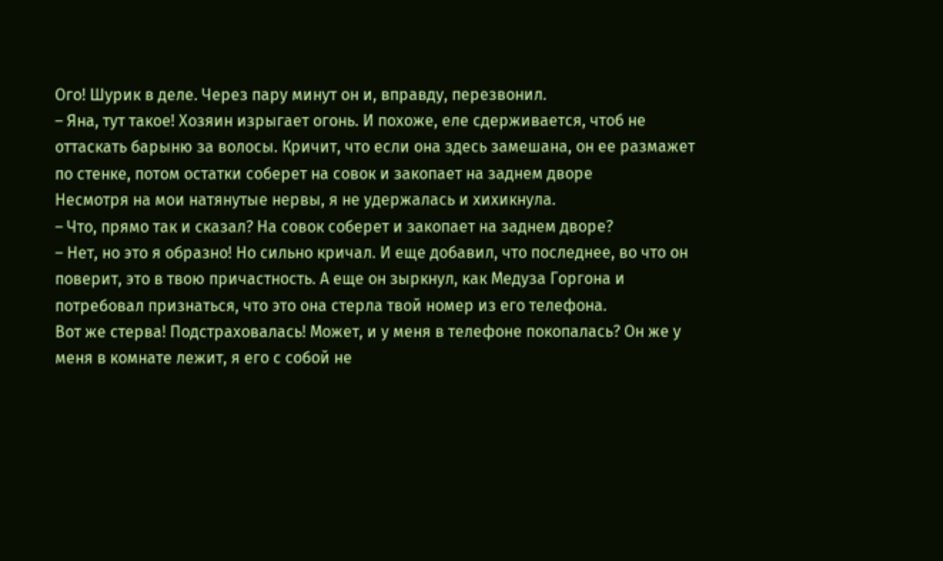Ого! Шурик в деле. Через пару минут он и, вправду, перезвонил.
– Яна, тут такое! Хозяин изрыгает огонь. И похоже, еле сдерживается, чтоб не оттаскать барыню за волосы. Кричит, что если она здесь замешана, он ее размажет по стенке, потом остатки соберет на совок и закопает на заднем дворе
Несмотря на мои натянутые нервы, я не удержалась и хихикнула.
– Что, прямо так и сказал? На совок соберет и закопает на заднем дворе?
– Нет, но это я образно! Но сильно кричал. И еще добавил, что последнее, во что он поверит, это в твою причастность. А еще он зыркнул, как Медуза Горгона и потребовал признаться, что это она стерла твой номер из его телефона.
Вот же стерва! Подстраховалась! Может, и у меня в телефоне покопалась? Он же у меня в комнате лежит, я его с собой не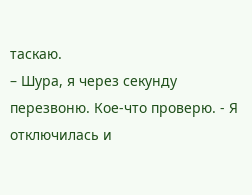таскаю.
– Шура, я через секунду перезвоню. Кое-что проверю. - Я отключилась и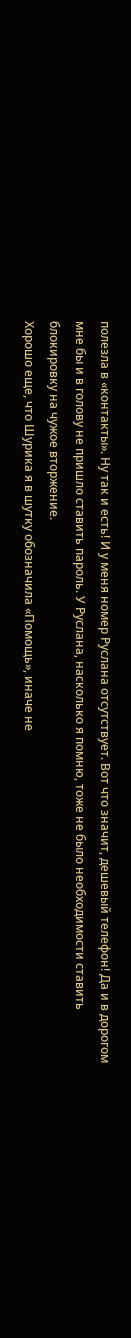полезла в «контакты». Ну так и есть! И у меня номер Руслана отсутствует. Вот что значит, дешевый телефон! Да и в дорогом мне бы и в голову не пришло ставить пароль. У Руслана, насколько я помню, тоже не было необходимости ставить блокировку на чужое вторжение.
Хорошо еще, что Шурика я в шутку обозначила «Помощь», иначе не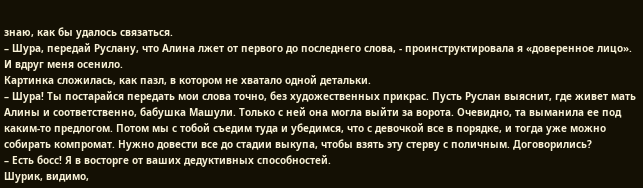знаю, как бы удалось связаться.
– Шура, передай Руслану, что Алина лжет от первого до последнего слова, - проинструктировала я «доверенное лицо». И вдруг меня осенило.
Картинка сложилась, как пазл, в котором не хватало одной детальки.
– Шура! Ты постарайся передать мои слова точно, без художественных прикрас. Пусть Руслан выяснит, где живет мать Алины и соответственно, бабушка Машули. Только с ней она могла выйти за ворота. Очевидно, та выманила ее под каким-то предлогом. Потом мы с тобой съедим туда и убедимся, что с девочкой все в порядке, и тогда уже можно собирать компромат. Нужно довести все до стадии выкупа, чтобы взять эту стерву с поличным. Договорились?
– Есть босс! Я в восторге от ваших дедуктивных способностей.
Шурик, видимо,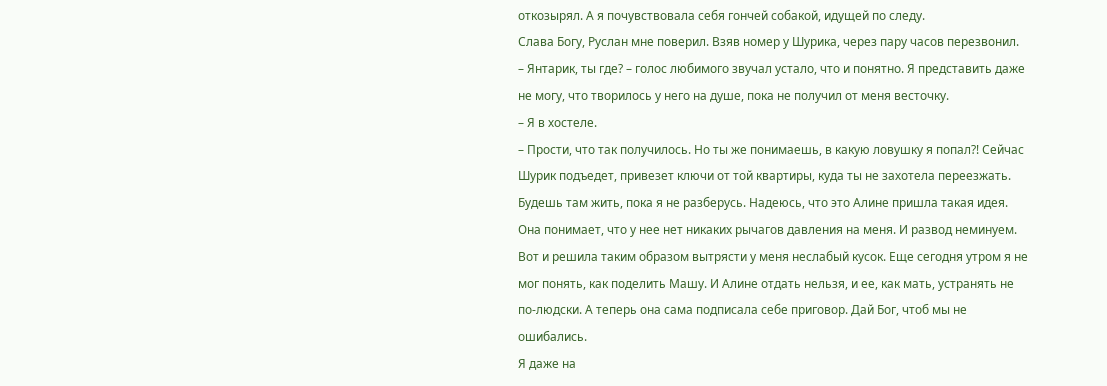откозырял. А я почувствовала себя гончей собакой, идущей по следу.
Слава Богу, Руслан мне поверил. Взяв номер у Шурика, через пару часов перезвонил.
– Янтарик, ты где? – голос любимого звучал устало, что и понятно. Я представить даже не могу, что творилось у него на душе, пока не получил от меня весточку.
– Я в хостеле.
– Прости, что так получилось. Но ты же понимаешь, в какую ловушку я попал?! Сейчас Шурик подъедет, привезет ключи от той квартиры, куда ты не захотела переезжать. Будешь там жить, пока я не разберусь. Надеюсь, что это Алине пришла такая идея. Она понимает, что у нее нет никаких рычагов давления на меня. И развод неминуем. Вот и решила таким образом вытрясти у меня неслабый кусок. Еще сегодня утром я не мог понять, как поделить Машу. И Алине отдать нельзя, и ее, как мать, устранять не по-людски. А теперь она сама подписала себе приговор. Дай Бог, чтоб мы не ошибались.
Я даже на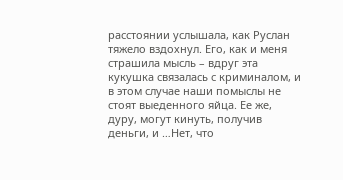расстоянии услышала, как Руслан тяжело вздохнул. Его, как и меня страшила мысль – вдруг эта кукушка связалась с криминалом, и в этом случае наши помыслы не стоят выеденного яйца. Ее же, дуру, могут кинуть, получив деньги, и …Нет, что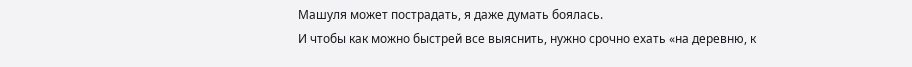Машуля может пострадать, я даже думать боялась.
И чтобы как можно быстрей все выяснить, нужно срочно ехать «на деревню, к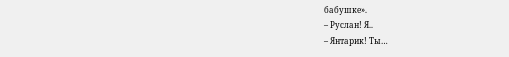бабушке».
– Руслан! Я..
– Янтарик! Ты…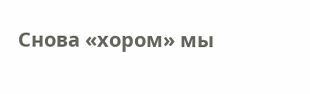Снова «хором» мы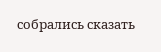собрались сказать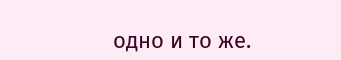одно и то же.